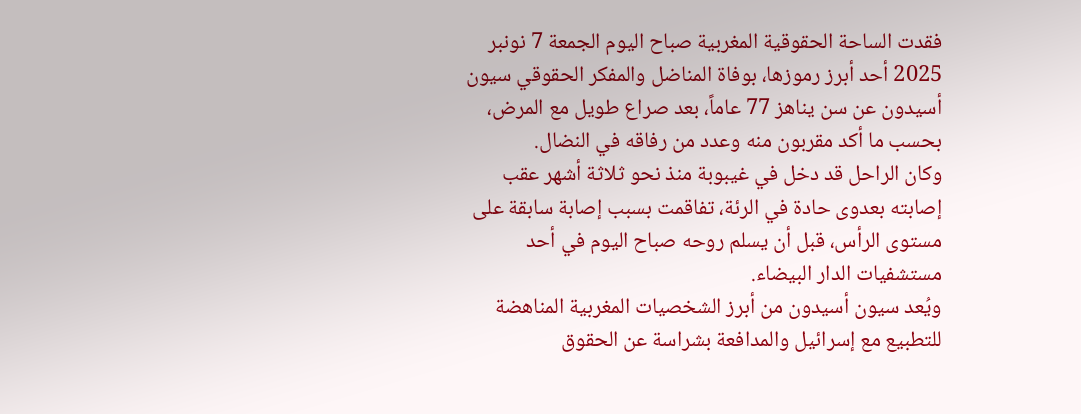فقدت الساحة الحقوقية المغربية صباح اليوم الجمعة 7 نونبر 2025 أحد أبرز رموزها، بوفاة المناضل والمفكر الحقوقي سيون أسيدون عن سن يناهز 77 عاماً، بعد صراع طويل مع المرض، بحسب ما أكد مقربون منه وعدد من رفاقه في النضال.
وكان الراحل قد دخل في غيبوبة منذ نحو ثلاثة أشهر عقب إصابته بعدوى حادة في الرئة، تفاقمت بسبب إصابة سابقة على مستوى الرأس، قبل أن يسلم روحه صباح اليوم في أحد مستشفيات الدار البيضاء.
ويُعد سيون أسيدون من أبرز الشخصيات المغربية المناهضة للتطبيع مع إسرائيل والمدافعة بشراسة عن الحقوق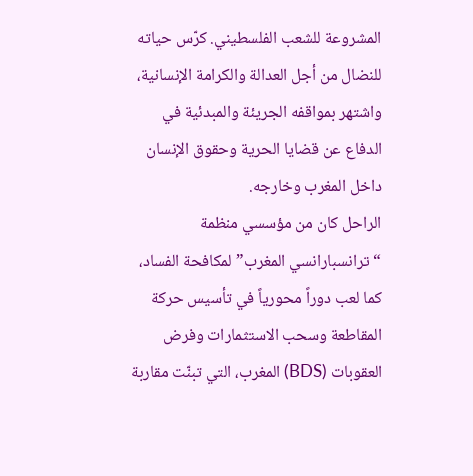المشروعة للشعب الفلسطيني. كرّس حياته للنضال من أجل العدالة والكرامة الإنسانية، واشتهر بمواقفه الجريئة والمبدئية في الدفاع عن قضايا الحرية وحقوق الإنسان داخل المغرب وخارجه.
الراحل كان من مؤسسي منظمة “ترانسبارانسي المغرب” لمكافحة الفساد، كما لعب دوراً محورياً في تأسيس حركة المقاطعة وسحب الاستثمارات وفرض العقوبات (BDS) المغرب، التي تبنّت مقاربة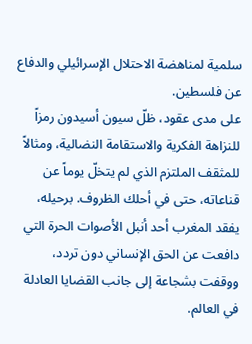سلمية لمناهضة الاحتلال الإسرائيلي والدفاع عن فلسطين.
على مدى عقود، ظلّ سيون أسيدون رمزاً للنزاهة الفكرية والاستقامة النضالية، ومثالاً للمثقف الملتزم الذي لم يتخلّ يوماً عن قناعاته، حتى في أحلك الظروف. برحيله، يفقد المغرب أحد أنبل الأصوات الحرة التي دافعت عن الحق الإنساني دون تردد، ووقفت بشجاعة إلى جانب القضايا العادلة في العالم.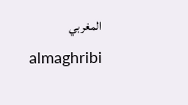المغربي almaghribi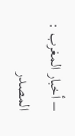– أخبار المغرب : المصدر